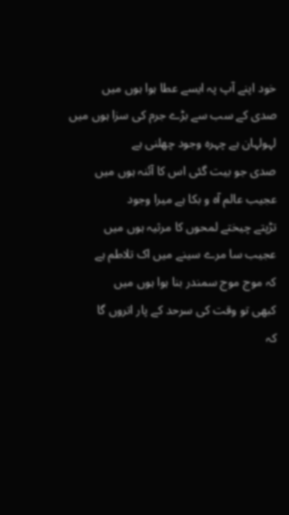خود اپنے آپ پہ ایسے عطا ہوا ہوں میں
صدی کے سب سے بڑے جرم کی سزا ہوں میں
لہولہان ہے چہرہ وجود چھلنی ہے
صدی جو بیت گئی اس کا آئنہ ہوں میں
عجیب عالم آہ و بکا ہے میرا وجود
تڑپتے چیختے لمحوں کا مرثیہ ہوں میں
عجیب سا مرے سینے میں اک تلاطم ہے
کہ موج موج سمندر بنا ہوا ہوں میں
کبھی تو وقت کی سرحد کے پار اتروں گا
کہ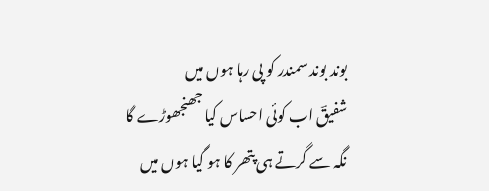بوند بوند سمندر کو پی رہا ہوں میں
شفیقؔ اب کوئی احساس کیا جھنجھوڑے گا
نگہ سے گرتے ہی پتھر کا ہو گیا ہوں میں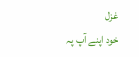غزل
خود اپنے آپ پہ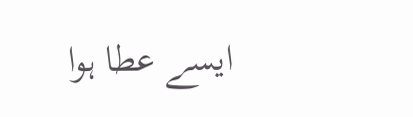ایسے عطا ہوا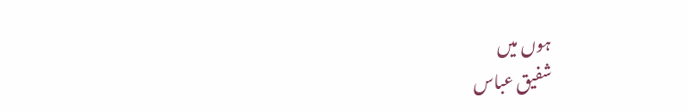ہوں میں
شفیق عباس